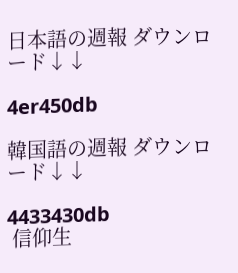日本語の週報 ダウンロード↓↓

4er450db

韓国語の週報 ダウンロード↓↓

4433430db
 信仰生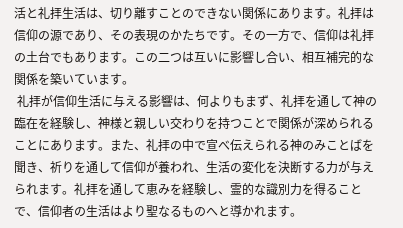活と礼拝生活は、切り離すことのできない関係にあります。礼拝は信仰の源であり、その表現のかたちです。その一方で、信仰は礼拝の土台でもあります。この二つは互いに影響し合い、相互補完的な関係を築いています。
 礼拝が信仰生活に与える影響は、何よりもまず、礼拝を通して神の臨在を経験し、神様と親しい交わりを持つことで関係が深められることにあります。また、礼拝の中で宣べ伝えられる神のみことばを聞き、祈りを通して信仰が養われ、生活の変化を決断する力が与えられます。礼拝を通して恵みを経験し、霊的な識別力を得ることで、信仰者の生活はより聖なるものへと導かれます。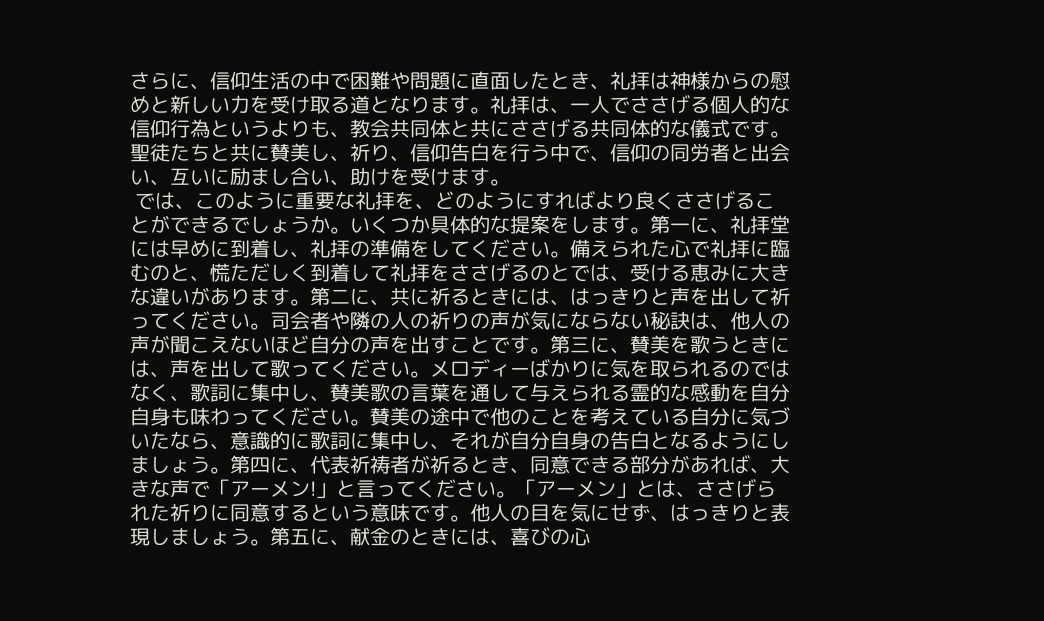さらに、信仰生活の中で困難や問題に直面したとき、礼拝は神様からの慰めと新しい力を受け取る道となります。礼拝は、一人でささげる個人的な信仰行為というよりも、教会共同体と共にささげる共同体的な儀式です。聖徒たちと共に賛美し、祈り、信仰告白を行う中で、信仰の同労者と出会い、互いに励まし合い、助けを受けます。
 では、このように重要な礼拝を、どのようにすればより良くささげることができるでしょうか。いくつか具体的な提案をします。第一に、礼拝堂には早めに到着し、礼拝の準備をしてください。備えられた心で礼拝に臨むのと、慌ただしく到着して礼拝をささげるのとでは、受ける恵みに大きな違いがあります。第二に、共に祈るときには、はっきりと声を出して祈ってください。司会者や隣の人の祈りの声が気にならない秘訣は、他人の声が聞こえないほど自分の声を出すことです。第三に、賛美を歌うときには、声を出して歌ってください。メロディーばかりに気を取られるのではなく、歌詞に集中し、賛美歌の言葉を通して与えられる霊的な感動を自分自身も味わってください。賛美の途中で他のことを考えている自分に気づいたなら、意識的に歌詞に集中し、それが自分自身の告白となるようにしましょう。第四に、代表祈祷者が祈るとき、同意できる部分があれば、大きな声で「アーメン!」と言ってください。「アーメン」とは、ささげられた祈りに同意するという意味です。他人の目を気にせず、はっきりと表現しましょう。第五に、献金のときには、喜びの心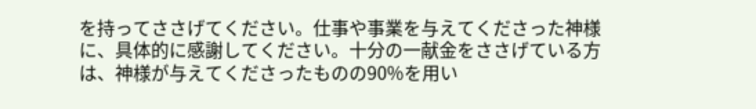を持ってささげてください。仕事や事業を与えてくださった神様に、具体的に感謝してください。十分の一献金をささげている方は、神様が与えてくださったものの90%を用い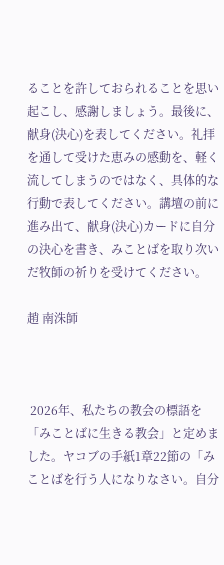ることを許しておられることを思い起こし、感謝しましょう。最後に、献身(決心)を表してください。礼拝を通して受けた恵みの感動を、軽く流してしまうのではなく、具体的な行動で表してください。講壇の前に進み出て、献身(決心)カードに自分の決心を書き、みことばを取り次いだ牧師の祈りを受けてください。

趙 南洙師



 2026年、私たちの教会の標語を「みことばに生きる教会」と定めました。ヤコブの手紙1章22節の「みことばを行う人になりなさい。自分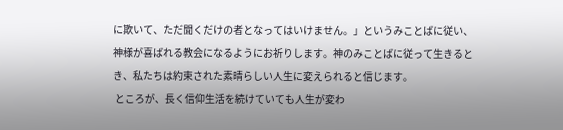に欺いて、ただ聞くだけの者となってはいけません。」というみことばに従い、神様が喜ばれる教会になるようにお祈りします。神のみことばに従って生きるとき、私たちは約束された素晴らしい人生に変えられると信じます。
 ところが、長く信仰生活を続けていても人生が変わ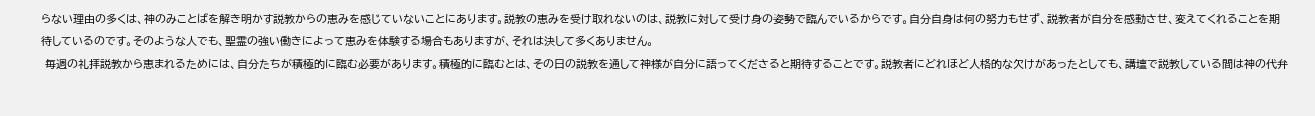らない理由の多くは、神のみことばを解き明かす説教からの恵みを感じていないことにあります。説教の恵みを受け取れないのは、説教に対して受け身の姿勢で臨んでいるからです。自分自身は何の努力もせず、説教者が自分を感動させ、変えてくれることを期待しているのです。そのような人でも、聖霊の強い働きによって恵みを体験する場合もありますが、それは決して多くありません。
 毎週の礼拝説教から恵まれるためには、自分たちが積極的に臨む必要があります。積極的に臨むとは、その日の説教を通して神様が自分に語ってくださると期待することです。説教者にどれほど人格的な欠けがあったとしても、講壇で説教している間は神の代弁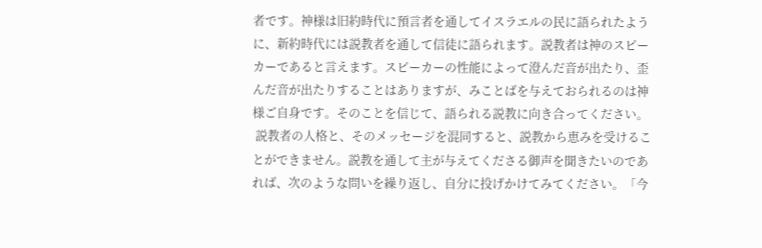者です。神様は旧約時代に預言者を通してイスラエルの民に語られたように、新約時代には説教者を通して信徒に語られます。説教者は神のスピーカーであると言えます。スピーカーの性能によって澄んだ音が出たり、歪んだ音が出たりすることはありますが、みことばを与えておられるのは神様ご自身です。そのことを信じて、語られる説教に向き合ってください。
 説教者の人格と、そのメッセージを混同すると、説教から恵みを受けることができません。説教を通して主が与えてくださる御声を聞きたいのであれば、次のような問いを繰り返し、自分に投げかけてみてください。「今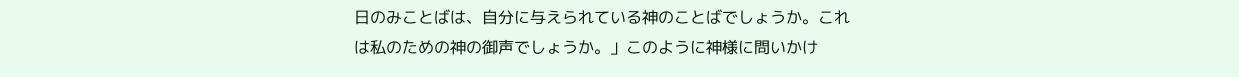日のみことばは、自分に与えられている神のことばでしょうか。これは私のための神の御声でしょうか。」このように神様に問いかけ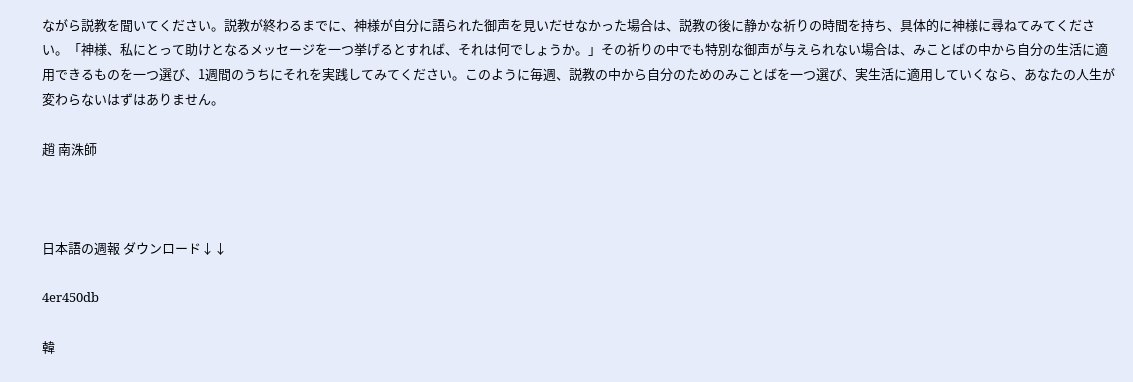ながら説教を聞いてください。説教が終わるまでに、神様が自分に語られた御声を見いだせなかった場合は、説教の後に静かな祈りの時間を持ち、具体的に神様に尋ねてみてください。「神様、私にとって助けとなるメッセージを一つ挙げるとすれば、それは何でしょうか。」その祈りの中でも特別な御声が与えられない場合は、みことばの中から自分の生活に適用できるものを一つ選び、1週間のうちにそれを実践してみてください。このように毎週、説教の中から自分のためのみことばを一つ選び、実生活に適用していくなら、あなたの人生が変わらないはずはありません。

趙 南洙師



日本語の週報 ダウンロード↓↓

4er450db

韓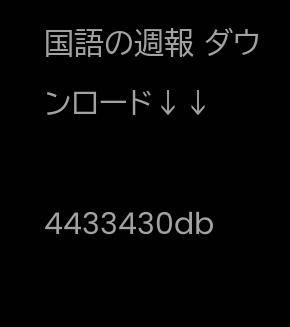国語の週報 ダウンロード↓↓

4433430db